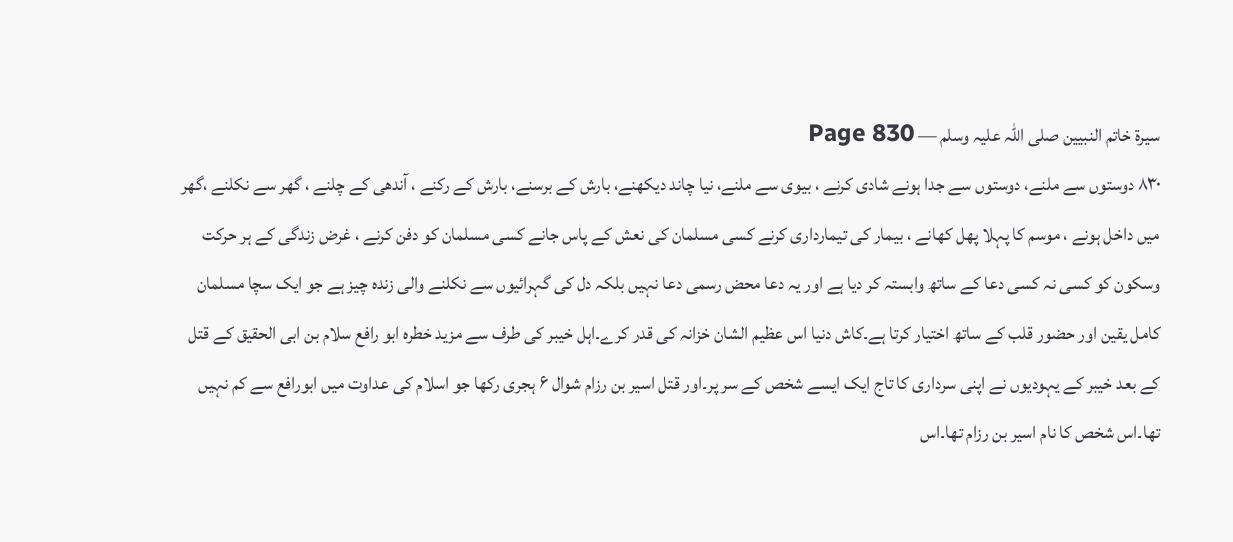سیرۃ خاتم النبیین صلی اللہ علیہ وسلم — Page 830
۸۳۰ دوستوں سے ملنے، دوستوں سے جدا ہونے شادی کرنے ، بیوی سے ملنے، نیا چاند دیکھنے، بارش کے برسنے، بارش کے رکنے ، آندھی کے چلنے ، گھر سے نکلنے ،گھر میں داخل ہونے ، موسم کا پہلا پھل کھانے ، بیمار کی تیمارداری کرنے کسی مسلمان کی نعش کے پاس جانے کسی مسلمان کو دفن کرنے ، غرض زندگی کے ہر حرکت وسکون کو کسی نہ کسی دعا کے ساتھ وابستہ کر دیا ہے اور یہ دعا محض رسمی دعا نہیں بلکہ دل کی گہرائیوں سے نکلنے والی زندہ چیز ہے جو ایک سچا مسلمان کامل یقین اور حضور قلب کے ساتھ اختیار کرتا ہے۔کاش دنیا اس عظیم الشان خزانہ کی قدر کرے۔اہل خیبر کی طرف سے مزید خطرہ ابو رافع سلام بن ابی الحقیق کے قتل کے بعد خیبر کے یہودیوں نے اپنی سرداری کا تاج ایک ایسے شخص کے سر پر۔اور قتل اسیر بن رزام شوال ۶ ہجری رکھا جو اسلام کی عداوت میں ابورافع سے کم نہیں تھا۔اس شخص کا نام اسیر بن رزام تھا۔اس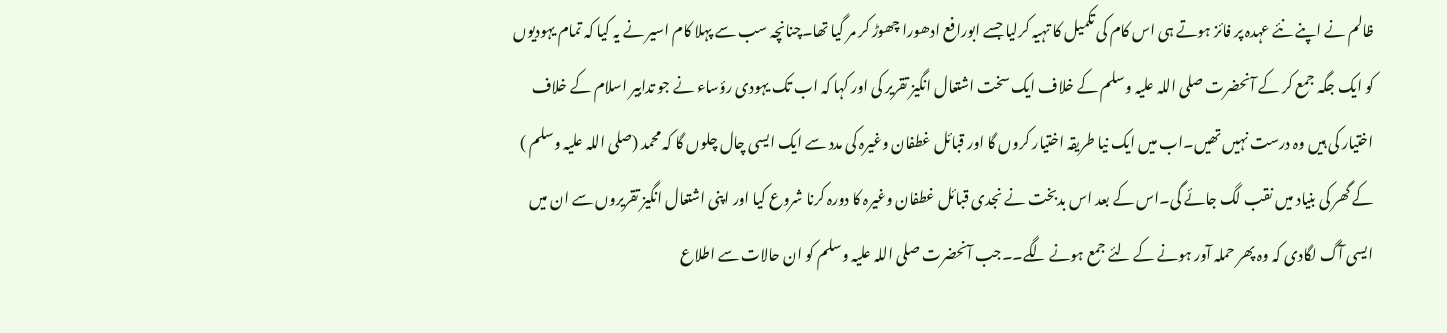ظالم نے اپنے نئے عہدہ پر فائز ہوتے ہی اس کام کی تکمیل کا تہیہ کرلیا جسے ابورافع ادھورا چھوڑ کر مر گیا تھا۔چنانچہ سب سے پہلا کام اسیر نے یہ کیا کہ تمام یہودیوں کو ایک جگہ جمع کر کے آنحضرت صلی اللہ علیہ وسلم کے خلاف ایک سخت اشتعال انگیز تقریر کی اور کہا کہ اب تک یہودی رؤساء نے جو تدابیر اسلام کے خلاف اختیار کی ہیں وہ درست نہیں تھیں۔اب میں ایک نیا طریقہ اختیار کروں گا اور قبائل غطفان وغیرہ کی مدد سے ایک ایسی چال چلوں گا کہ محمد (صلی اللہ علیہ وسلم ) کے گھر کی بنیاد میں نقب لگ جائے گی۔اس کے بعد اس بدبخت نے نجدی قبائل غطفان وغیرہ کا دورہ کرنا شروع کیا اور اپنی اشتعال انگیز تقریروں سے ان میں ایسی آگ لگادی کہ وہ پھر حملہ آور ہونے کے لئے جمع ہونے لگے۔۔جب آنحضرت صلی اللہ علیہ وسلم کو ان حالات سے اطلاع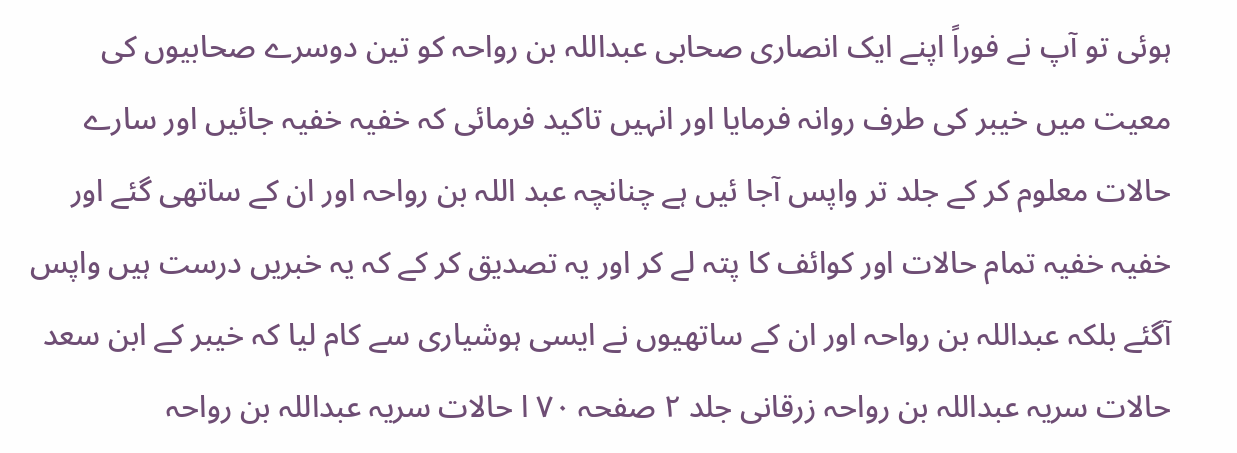ہوئی تو آپ نے فوراً اپنے ایک انصاری صحابی عبداللہ بن رواحہ کو تین دوسرے صحابیوں کی معیت میں خیبر کی طرف روانہ فرمایا اور انہیں تاکید فرمائی کہ خفیہ خفیہ جائیں اور سارے حالات معلوم کر کے جلد تر واپس آجا ئیں ہے چنانچہ عبد اللہ بن رواحہ اور ان کے ساتھی گئے اور خفیہ خفیہ تمام حالات اور کوائف کا پتہ لے کر اور یہ تصدیق کر کے کہ یہ خبریں درست ہیں واپس آگئے بلکہ عبداللہ بن رواحہ اور ان کے ساتھیوں نے ایسی ہوشیاری سے کام لیا کہ خیبر کے ابن سعد حالات سریہ عبداللہ بن رواحہ زرقانی جلد ۲ صفحہ ۷۰ ا حالات سریہ عبداللہ بن رواحہ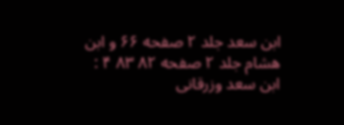ابن سعد جلد ۲ صفحه ۶۶ و ابن هشام جلد ۲ صفحه ۸۲ ۸۳ ۴ : ابن سعد وزرقانی